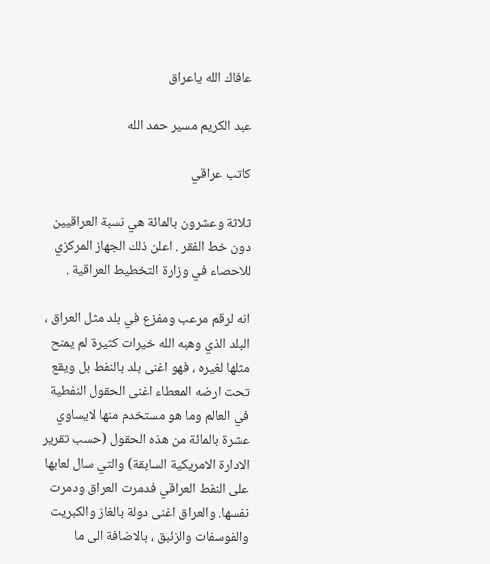عافاك الله ياعراق

عبد الكريم مسير حمد الله

كاتب عراقي

ثلاثة وعشرون بالمائة هي نسبة العراقيين دون خط الفقر . اعلن ذلك الجهاز المركزي للاحصاء في وزارة التخطيط العراقية .

انه لرقم مرعب ومفزع في بلد مثل العراق ، البلد الذي وهبه الله خيرات كثيرة لم يمنح مثلها لغيره ، فهو اغنى بلد بالنفط بل ويقع تحت ارضه المعطاء اغنى الحقول النفطية في العالم وما هو مستخدم منها لايساوي عشرة بالمائة من هذه الحقول (حسب تقرير الادارة الامريكية السابقة) والتي سال لعابها على النفط العراقي فدمرت العراق ودمرت نفسها. والعراق اغنى دولة بالغاز والكبريت والفوسفات والزئبق ، بالاضافة الى ما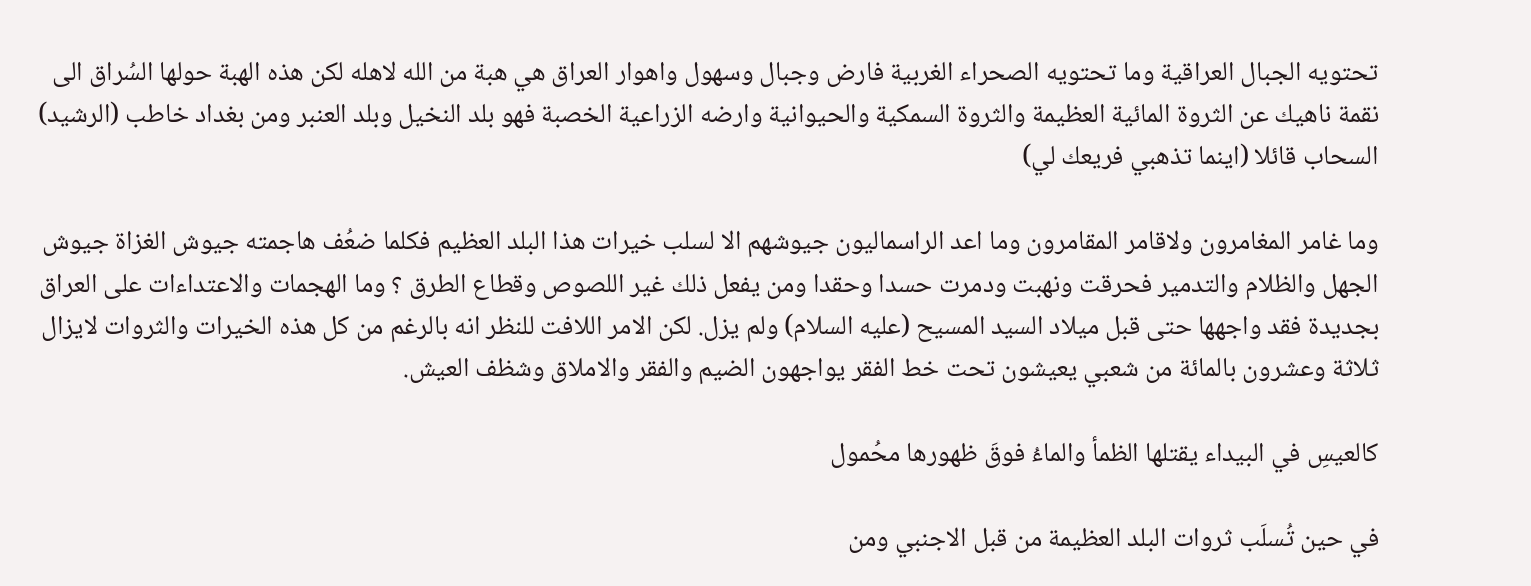تحتويه الجبال العراقية وما تحتويه الصحراء الغربية فارض وجبال وسهول واهوار العراق هي هبة من الله لاهله لكن هذه الهبة حولها السُراق الى نقمة ناهيك عن الثروة المائية العظيمة والثروة السمكية والحيوانية وارضه الزراعية الخصبة فهو بلد النخيل وبلد العنبر ومن بغداد خاطب (الرشيد) السحاب قائلا (اينما تذهبي فريعك لي)

وما غامر المغامرون ولاقامر المقامرون وما اعد الراسماليون جيوشهم الا لسلب خيرات هذا البلد العظيم فكلما ضعُف هاجمته جيوش الغزاة جيوش الجهل والظلام والتدمير فحرقت ونهبت ودمرت حسدا وحقدا ومن يفعل ذلك غير اللصوص وقطاع الطرق ؟ وما الهجمات والاعتداءات على العراق بجديدة فقد واجهها حتى قبل ميلاد السيد المسيح (عليه السلام) ولم يزل. لكن الامر اللافت للنظر انه بالرغم من كل هذه الخيرات والثروات لايزال ثلاثة وعشرون بالمائة من شعبي يعيشون تحت خط الفقر يواجهون الضيم والفقر والاملاق وشظف العيش.

كالعيسِ في البيداء يقتلها الظمأ والماءُ فوقَ ظهورها محُمول

في حين تُسلَب ثروات البلد العظيمة من قبل الاجنبي ومن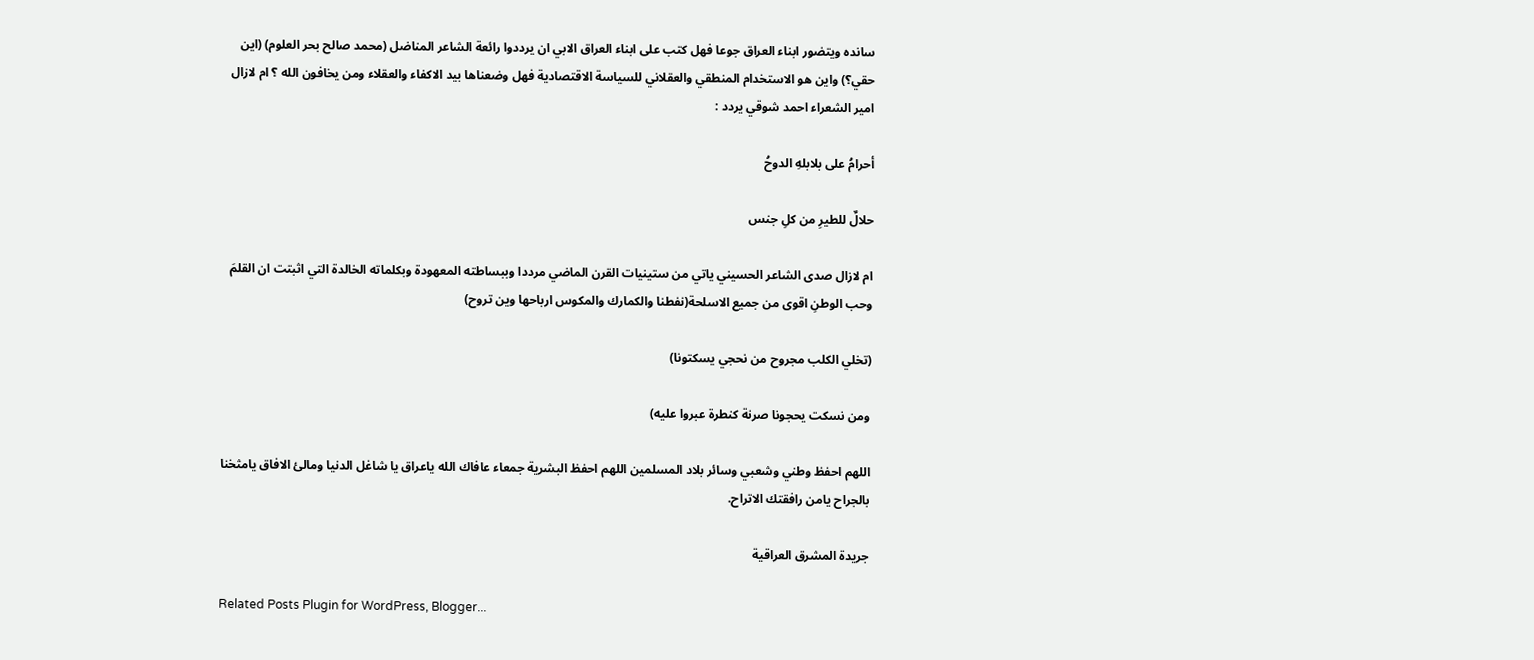سانده ويتضور ابناء العراق جوعا فهل كتب على ابناء العراق الابي ان يرددوا رائعة الشاعر المناضل (محمد صالح بحر العلوم) (اين حقي؟) واين هو الاستخدام المنطقي والعقلاني للسياسة الاقتصادية فهل وضعناها بيد الاكفاء والعقلاء ومن يخافون الله ؟ ام لازال امير الشعراء احمد شوقي يردد :

أحرامُ على بلابلهِ الدوحُ

حلالٌ للطيرِ من كلِ جنس

ام لازال صدى الشاعر الحسيني ياتي من ستينيات القرن الماضي مرددا وببساطته المعهودة وبكلماته الخالدة التي اثبتت ان القلمَ وحب الوطنِ اقوى من جميع الاسلحة(نفطنا والكمارك والمكوس ارباحها وين تروح)

(تخلي الكلب مجروح من نحجي يسكتونا)

ومن نسكت يحجونا صرنة كنطرة عبروا عليه)

اللهم احفظ وطني وشعبي وسائر بلاد المسلمين اللهم احفظ البشرية جمعاء عافاك الله ياعراق يا شاغل الدنيا ومالئ الافاق يامثخنا بالجراح يامن رافقتك الاتراح.

جريدة المشرق العراقية

Related Posts Plugin for WordPress, Blogger...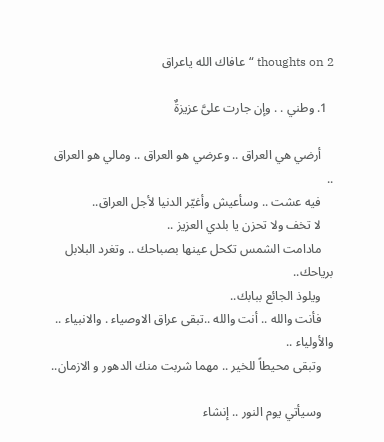2 thoughts on “عافاك الله ياعراق

  1. وطني . . وإن جارت علىَّ عزيزةٌ

    أرضي هي العراق .. وعرضي هو العراق .. ومالي هو العراق ..
    فيه عشت .. وسأعيش وأغيّر الدنيا لأجل العراق..
    لا تخف ولا تحزن يا بلدي العزيز ..
    مادامت الشمس تكحل عينها بصباحك .. وتغرد البلابل برياحك..
    ويلوذ الجائع ببابك..
    فأنت والله .. أنت والله ..تبقى عراق الاوصياء . والانبياء .. والأولياء ..
    وتبقى محيطاً للخير .. مهما شربت منك الدهور و الازمان..

    وسيأتي يوم النور .. إنشاء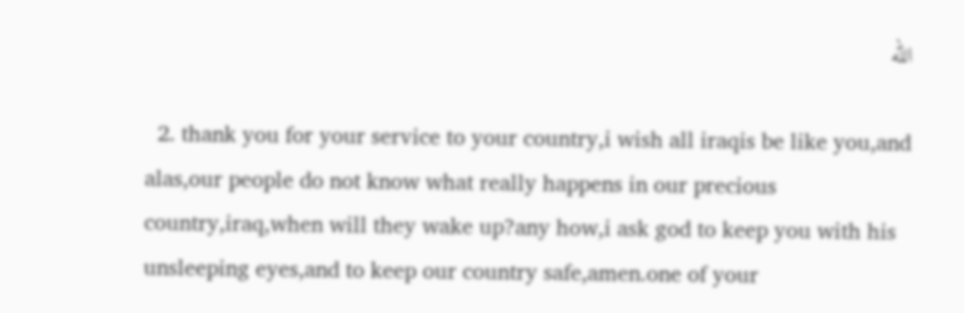الله

  2. thank you for your service to your country,i wish all iraqis be like you,and alas,our people do not know what really happens in our precious country,iraq,when will they wake up?any how,i ask god to keep you with his unsleeping eyes,and to keep our country safe,amen.one of your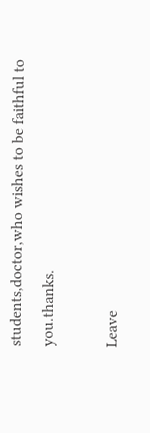students,doctor,who wishes to be faithful to you.thanks.

Leave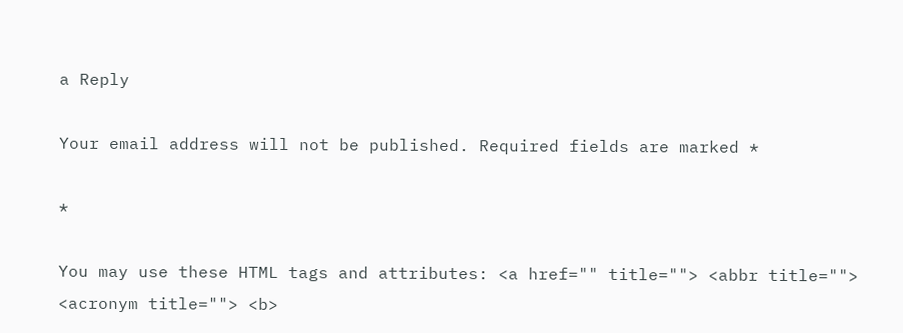a Reply

Your email address will not be published. Required fields are marked *

*

You may use these HTML tags and attributes: <a href="" title=""> <abbr title=""> <acronym title=""> <b>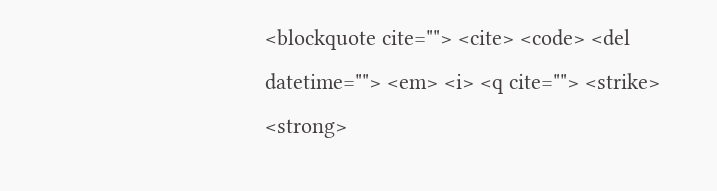<blockquote cite=""> <cite> <code> <del datetime=""> <em> <i> <q cite=""> <strike> <strong>